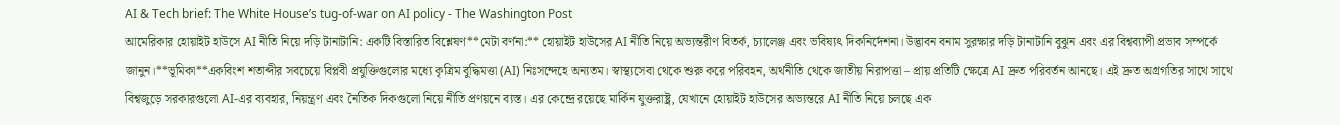AI & Tech brief: The White House’s tug-of-war on AI policy - The Washington Post
আমেরিকার হোয়াইট হাউসে AI নীতি নিয়ে দড়ি টানাটানি: একটি বিস্তারিত বিশ্লেষণ**মেটা বর্ণনা:** হোয়াইট হাউসের AI নীতি নিয়ে অভ্যন্তরীণ বিতর্ক, চ্যালেঞ্জ এবং ভবিষ্যৎ দিকনির্দেশনা। উদ্ভাবন বনাম সুরক্ষার দড়ি টানাটানি বুঝুন এবং এর বিশ্বব্যাপী প্রভাব সম্পর্কে জানুন।**ভূমিকা**একবিংশ শতাব্দীর সবচেয়ে বিপ্লবী প্রযুক্তিগুলোর মধ্যে কৃত্রিম বুদ্ধিমত্তা (AI) নিঃসন্দেহে অন্যতম। স্বাস্থ্যসেবা থেকে শুরু করে পরিবহন, অর্থনীতি থেকে জাতীয় নিরাপত্তা – প্রায় প্রতিটি ক্ষেত্রে AI দ্রুত পরিবর্তন আনছে। এই দ্রুত অগ্রগতির সাথে সাথে বিশ্বজুড়ে সরকারগুলো AI-এর ব্যবহার, নিয়ন্ত্রণ এবং নৈতিক দিকগুলো নিয়ে নীতি প্রণয়নে ব্যস্ত। এর কেন্দ্রে রয়েছে মার্কিন যুক্তরাষ্ট্র, যেখানে হোয়াইট হাউসের অভ্যন্তরে AI নীতি নিয়ে চলছে এক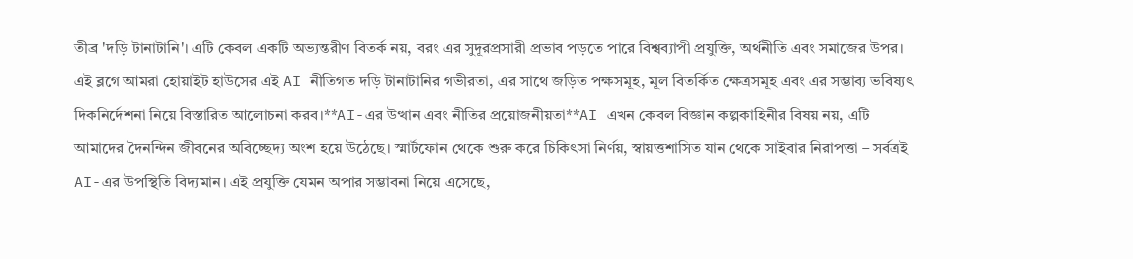তীব্র 'দড়ি টানাটানি'। এটি কেবল একটি অভ্যন্তরীণ বিতর্ক নয়, বরং এর সুদূরপ্রসারী প্রভাব পড়তে পারে বিশ্বব্যাপী প্রযুক্তি, অর্থনীতি এবং সমাজের উপর। এই ব্লগে আমরা হোয়াইট হাউসের এই AI নীতিগত দড়ি টানাটানির গভীরতা, এর সাথে জড়িত পক্ষসমূহ, মূল বিতর্কিত ক্ষেত্রসমূহ এবং এর সম্ভাব্য ভবিষ্যৎ দিকনির্দেশনা নিয়ে বিস্তারিত আলোচনা করব।**AI-এর উত্থান এবং নীতির প্রয়োজনীয়তা**AI এখন কেবল বিজ্ঞান কল্পকাহিনীর বিষয় নয়, এটি আমাদের দৈনন্দিন জীবনের অবিচ্ছেদ্য অংশ হয়ে উঠেছে। স্মার্টফোন থেকে শুরু করে চিকিৎসা নির্ণয়, স্বায়ত্তশাসিত যান থেকে সাইবার নিরাপত্তা – সর্বত্রই AI-এর উপস্থিতি বিদ্যমান। এই প্রযুক্তি যেমন অপার সম্ভাবনা নিয়ে এসেছে,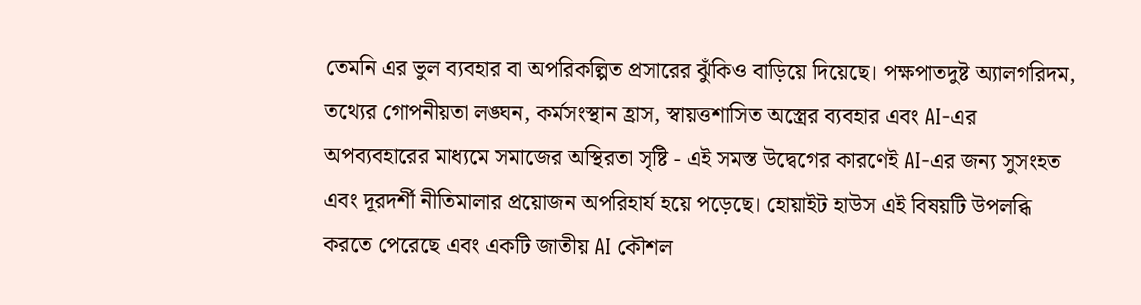তেমনি এর ভুল ব্যবহার বা অপরিকল্পিত প্রসারের ঝুঁকিও বাড়িয়ে দিয়েছে। পক্ষপাতদুষ্ট অ্যালগরিদম, তথ্যের গোপনীয়তা লঙ্ঘন, কর্মসংস্থান হ্রাস, স্বায়ত্তশাসিত অস্ত্রের ব্যবহার এবং AI-এর অপব্যবহারের মাধ্যমে সমাজের অস্থিরতা সৃষ্টি - এই সমস্ত উদ্বেগের কারণেই AI-এর জন্য সুসংহত এবং দূরদর্শী নীতিমালার প্রয়োজন অপরিহার্য হয়ে পড়েছে। হোয়াইট হাউস এই বিষয়টি উপলব্ধি করতে পেরেছে এবং একটি জাতীয় AI কৌশল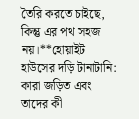তৈরি করতে চাইছে, কিন্তু এর পথ সহজ নয়।**হোয়াইট হাউসের দড়ি টানাটানি: কারা জড়িত এবং তাদের কী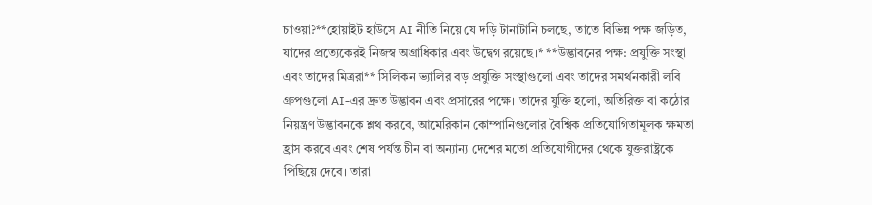চাওয়া?**হোয়াইট হাউসে AI নীতি নিয়ে যে দড়ি টানাটানি চলছে, তাতে বিভিন্ন পক্ষ জড়িত, যাদের প্রত্যেকেরই নিজস্ব অগ্রাধিকার এবং উদ্বেগ রয়েছে।* **উদ্ভাবনের পক্ষ: প্রযুক্তি সংস্থা এবং তাদের মিত্ররা** সিলিকন ভ্যালির বড় প্রযুক্তি সংস্থাগুলো এবং তাদের সমর্থনকারী লবি গ্রুপগুলো AI-এর দ্রুত উদ্ভাবন এবং প্রসারের পক্ষে। তাদের যুক্তি হলো, অতিরিক্ত বা কঠোর নিয়ন্ত্রণ উদ্ভাবনকে শ্লথ করবে, আমেরিকান কোম্পানিগুলোর বৈশ্বিক প্রতিযোগিতামূলক ক্ষমতা হ্রাস করবে এবং শেষ পর্যন্ত চীন বা অন্যান্য দেশের মতো প্রতিযোগীদের থেকে যুক্তরাষ্ট্রকে পিছিয়ে দেবে। তারা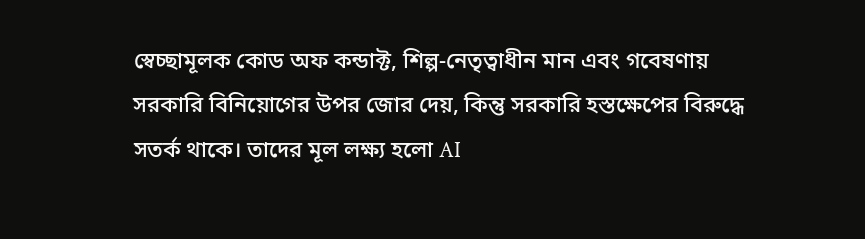স্বেচ্ছামূলক কোড অফ কন্ডাক্ট, শিল্প-নেতৃত্বাধীন মান এবং গবেষণায় সরকারি বিনিয়োগের উপর জোর দেয়, কিন্তু সরকারি হস্তক্ষেপের বিরুদ্ধে সতর্ক থাকে। তাদের মূল লক্ষ্য হলো AI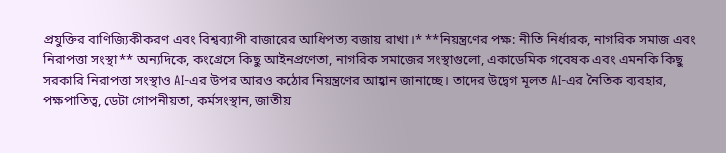প্রযুক্তির বাণিজ্যিকীকরণ এবং বিশ্বব্যাপী বাজারের আধিপত্য বজায় রাখা।* **নিয়ন্ত্রণের পক্ষ: নীতি নির্ধারক, নাগরিক সমাজ এবং নিরাপত্তা সংস্থা** অন্যদিকে, কংগ্রেসে কিছু আইনপ্রণেতা, নাগরিক সমাজের সংস্থাগুলো, একাডেমিক গবেষক এবং এমনকি কিছু সরকারি নিরাপত্তা সংস্থাও AI-এর উপর আরও কঠোর নিয়ন্ত্রণের আহ্বান জানাচ্ছে। তাদের উদ্বেগ মূলত AI-এর নৈতিক ব্যবহার, পক্ষপাতিত্ব, ডেটা গোপনীয়তা, কর্মসংস্থান, জাতীয়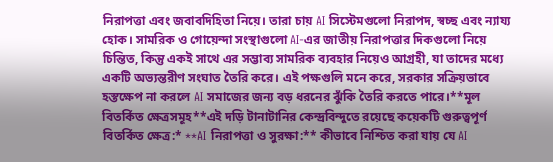নিরাপত্তা এবং জবাবদিহিতা নিয়ে। তারা চায় AI সিস্টেমগুলো নিরাপদ, স্বচ্ছ এবং ন্যায্য হোক। সামরিক ও গোয়েন্দা সংস্থাগুলো AI-এর জাতীয় নিরাপত্তার দিকগুলো নিয়ে চিন্তিত, কিন্তু একই সাথে এর সম্ভাব্য সামরিক ব্যবহার নিয়েও আগ্রহী, যা তাদের মধ্যে একটি অভ্যন্তরীণ সংঘাত তৈরি করে। এই পক্ষগুলি মনে করে, সরকার সক্রিয়ভাবে হস্তক্ষেপ না করলে AI সমাজের জন্য বড় ধরনের ঝুঁকি তৈরি করতে পারে।**মূল বিতর্কিত ক্ষেত্রসমূহ**এই দড়ি টানাটানির কেন্দ্রবিন্দুতে রয়েছে কয়েকটি গুরুত্বপূর্ণ বিতর্কিত ক্ষেত্র:* **AI নিরাপত্তা ও সুরক্ষা:** কীভাবে নিশ্চিত করা যায় যে AI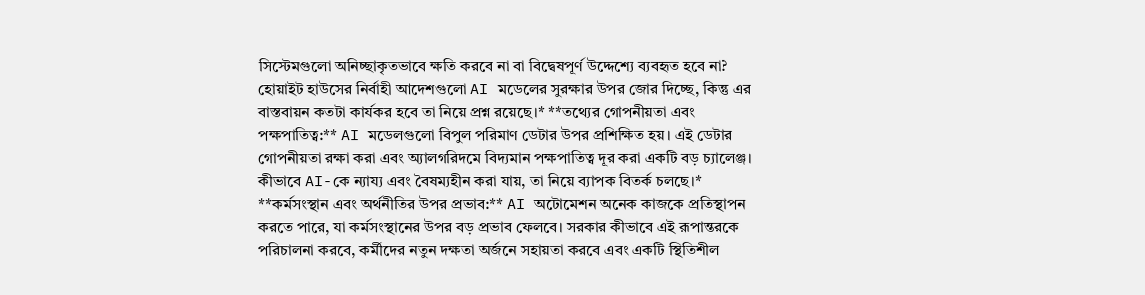সিস্টেমগুলো অনিচ্ছাকৃতভাবে ক্ষতি করবে না বা বিদ্বেষপূর্ণ উদ্দেশ্যে ব্যবহৃত হবে না? হোয়াইট হাউসের নির্বাহী আদেশগুলো AI মডেলের সুরক্ষার উপর জোর দিচ্ছে, কিন্তু এর বাস্তবায়ন কতটা কার্যকর হবে তা নিয়ে প্রশ্ন রয়েছে।* **তথ্যের গোপনীয়তা এবং পক্ষপাতিত্ব:** AI মডেলগুলো বিপুল পরিমাণ ডেটার উপর প্রশিক্ষিত হয়। এই ডেটার গোপনীয়তা রক্ষা করা এবং অ্যালগরিদমে বিদ্যমান পক্ষপাতিত্ব দূর করা একটি বড় চ্যালেঞ্জ। কীভাবে AI-কে ন্যায্য এবং বৈষম্যহীন করা যায়, তা নিয়ে ব্যাপক বিতর্ক চলছে।* **কর্মসংস্থান এবং অর্থনীতির উপর প্রভাব:** AI অটোমেশন অনেক কাজকে প্রতিস্থাপন করতে পারে, যা কর্মসংস্থানের উপর বড় প্রভাব ফেলবে। সরকার কীভাবে এই রূপান্তরকে পরিচালনা করবে, কর্মীদের নতুন দক্ষতা অর্জনে সহায়তা করবে এবং একটি স্থিতিশীল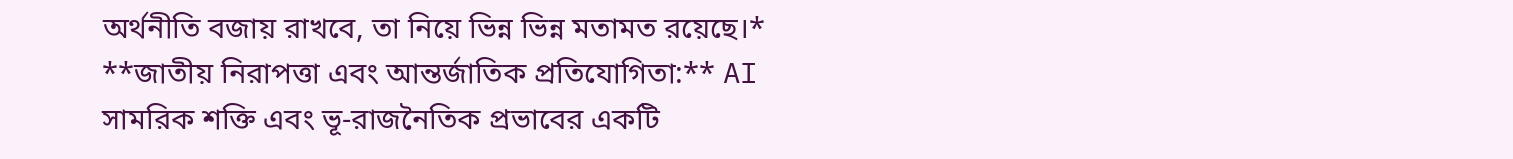অর্থনীতি বজায় রাখবে, তা নিয়ে ভিন্ন ভিন্ন মতামত রয়েছে।* **জাতীয় নিরাপত্তা এবং আন্তর্জাতিক প্রতিযোগিতা:** AI সামরিক শক্তি এবং ভূ-রাজনৈতিক প্রভাবের একটি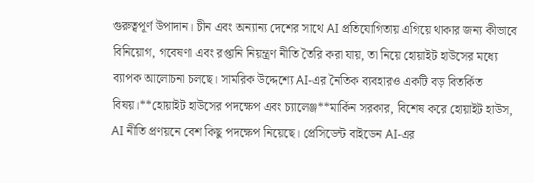গুরুত্বপূর্ণ উপাদান। চীন এবং অন্যান্য দেশের সাথে AI প্রতিযোগিতায় এগিয়ে থাকার জন্য কীভাবে বিনিয়োগ, গবেষণা এবং রপ্তানি নিয়ন্ত্রণ নীতি তৈরি করা যায়, তা নিয়ে হোয়াইট হাউসের মধ্যে ব্যাপক আলোচনা চলছে। সামরিক উদ্দেশ্যে AI-এর নৈতিক ব্যবহারও একটি বড় বিতর্কিত বিষয়।**হোয়াইট হাউসের পদক্ষেপ এবং চ্যালেঞ্জ**মার্কিন সরকার, বিশেষ করে হোয়াইট হাউস, AI নীতি প্রণয়নে বেশ কিছু পদক্ষেপ নিয়েছে। প্রেসিডেন্ট বাইডেন AI-এর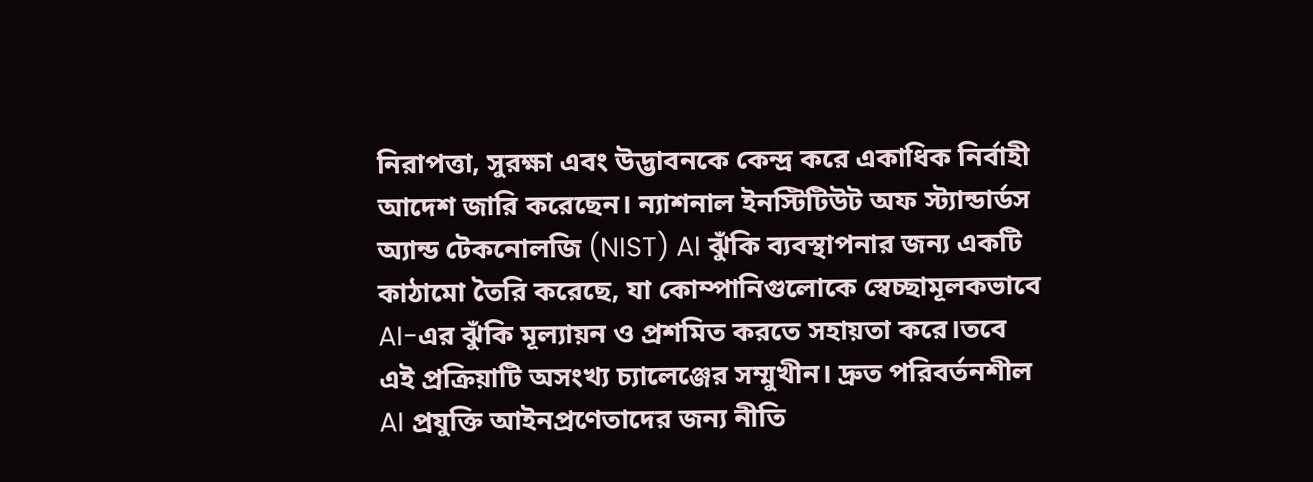নিরাপত্তা, সুরক্ষা এবং উদ্ভাবনকে কেন্দ্র করে একাধিক নির্বাহী আদেশ জারি করেছেন। ন্যাশনাল ইনস্টিটিউট অফ স্ট্যান্ডার্ডস অ্যান্ড টেকনোলজি (NIST) AI ঝুঁকি ব্যবস্থাপনার জন্য একটি কাঠামো তৈরি করেছে, যা কোম্পানিগুলোকে স্বেচ্ছামূলকভাবে AI-এর ঝুঁকি মূল্যায়ন ও প্রশমিত করতে সহায়তা করে।তবে এই প্রক্রিয়াটি অসংখ্য চ্যালেঞ্জের সম্মুখীন। দ্রুত পরিবর্তনশীল AI প্রযুক্তি আইনপ্রণেতাদের জন্য নীতি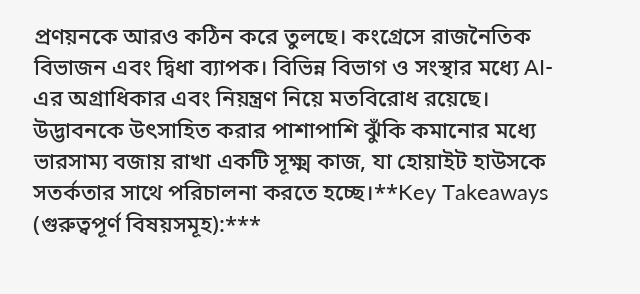প্রণয়নকে আরও কঠিন করে তুলছে। কংগ্রেসে রাজনৈতিক বিভাজন এবং দ্বিধা ব্যাপক। বিভিন্ন বিভাগ ও সংস্থার মধ্যে AI-এর অগ্রাধিকার এবং নিয়ন্ত্রণ নিয়ে মতবিরোধ রয়েছে। উদ্ভাবনকে উৎসাহিত করার পাশাপাশি ঝুঁকি কমানোর মধ্যে ভারসাম্য বজায় রাখা একটি সূক্ষ্ম কাজ, যা হোয়াইট হাউসকে সতর্কতার সাথে পরিচালনা করতে হচ্ছে।**Key Takeaways (গুরুত্বপূর্ণ বিষয়সমূহ):***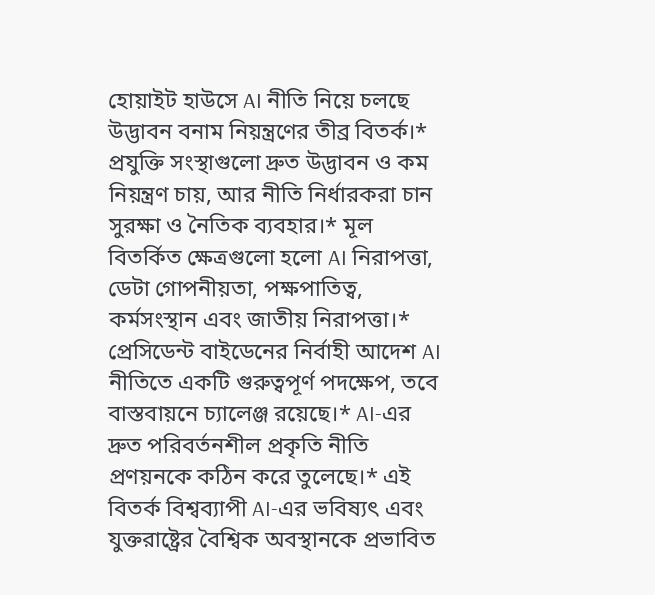হোয়াইট হাউসে AI নীতি নিয়ে চলছে উদ্ভাবন বনাম নিয়ন্ত্রণের তীব্র বিতর্ক।* প্রযুক্তি সংস্থাগুলো দ্রুত উদ্ভাবন ও কম নিয়ন্ত্রণ চায়, আর নীতি নির্ধারকরা চান সুরক্ষা ও নৈতিক ব্যবহার।* মূল বিতর্কিত ক্ষেত্রগুলো হলো AI নিরাপত্তা, ডেটা গোপনীয়তা, পক্ষপাতিত্ব, কর্মসংস্থান এবং জাতীয় নিরাপত্তা।* প্রেসিডেন্ট বাইডেনের নির্বাহী আদেশ AI নীতিতে একটি গুরুত্বপূর্ণ পদক্ষেপ, তবে বাস্তবায়নে চ্যালেঞ্জ রয়েছে।* AI-এর দ্রুত পরিবর্তনশীল প্রকৃতি নীতি প্রণয়নকে কঠিন করে তুলেছে।* এই বিতর্ক বিশ্বব্যাপী AI-এর ভবিষ্যৎ এবং যুক্তরাষ্ট্রের বৈশ্বিক অবস্থানকে প্রভাবিত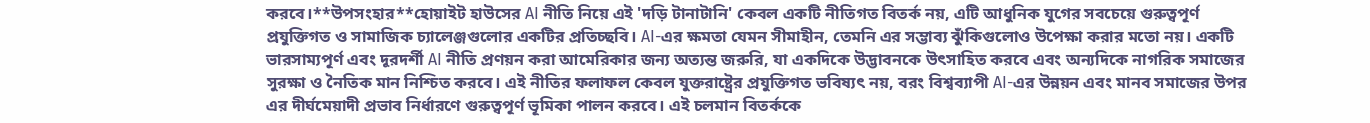করবে।**উপসংহার**হোয়াইট হাউসের AI নীতি নিয়ে এই 'দড়ি টানাটানি' কেবল একটি নীতিগত বিতর্ক নয়, এটি আধুনিক যুগের সবচেয়ে গুরুত্বপূর্ণ প্রযুক্তিগত ও সামাজিক চ্যালেঞ্জগুলোর একটির প্রতিচ্ছবি। AI-এর ক্ষমতা যেমন সীমাহীন, তেমনি এর সম্ভাব্য ঝুঁকিগুলোও উপেক্ষা করার মতো নয়। একটি ভারসাম্যপূর্ণ এবং দূরদর্শী AI নীতি প্রণয়ন করা আমেরিকার জন্য অত্যন্ত জরুরি, যা একদিকে উদ্ভাবনকে উৎসাহিত করবে এবং অন্যদিকে নাগরিক সমাজের সুরক্ষা ও নৈতিক মান নিশ্চিত করবে। এই নীতির ফলাফল কেবল যুক্তরাষ্ট্রের প্রযুক্তিগত ভবিষ্যৎ নয়, বরং বিশ্বব্যাপী AI-এর উন্নয়ন এবং মানব সমাজের উপর এর দীর্ঘমেয়াদী প্রভাব নির্ধারণে গুরুত্বপূর্ণ ভূমিকা পালন করবে। এই চলমান বিতর্ককে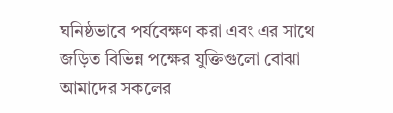ঘনিষ্ঠভাবে পর্যবেক্ষণ করা এবং এর সাথে জড়িত বিভিন্ন পক্ষের যুক্তিগুলো বোঝা আমাদের সকলের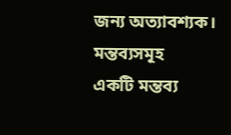জন্য অত্যাবশ্যক।
মন্তব্যসমূহ
একটি মন্তব্য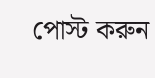পোস্ট করুন